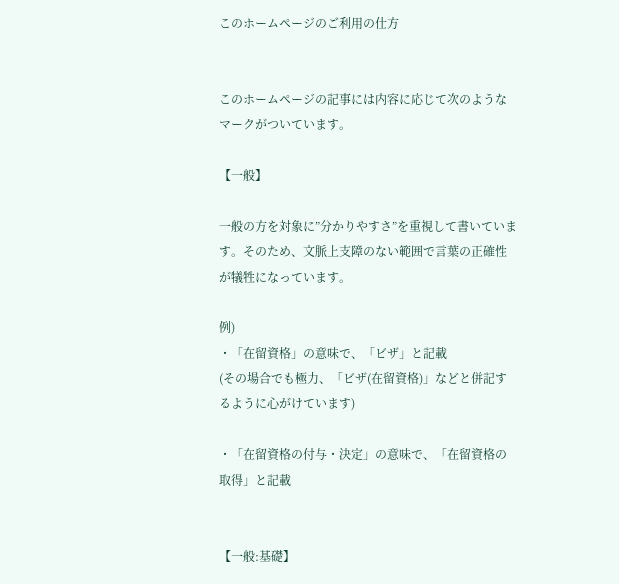このホームページのご利用の仕方


このホームページの記事には内容に応じて次のようなマークがついています。

【一般】

一般の方を対象に”分かりやすさ”を重視して書いています。そのため、文脈上支障のない範囲で言葉の正確性が犠牲になっています。

例)
・「在留資格」の意味で、「ビザ」と記載
(その場合でも極力、「ビザ(在留資格)」などと併記するように心がけています)

・「在留資格の付与・決定」の意味で、「在留資格の取得」と記載


【一般:基礎】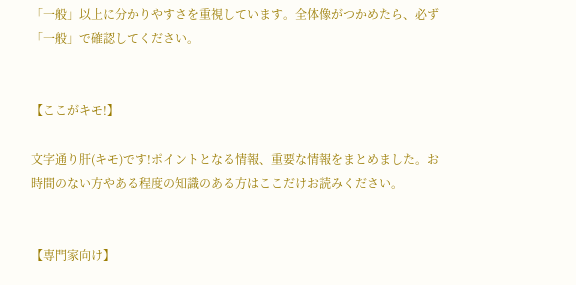「一般」以上に分かりやすさを重視しています。全体像がつかめたら、必ず「一般」で確認してください。


【ここがキモ!】

文字通り肝(キモ)です!ポイントとなる情報、重要な情報をまとめました。お時間のない方やある程度の知識のある方はここだけお読みください。


【専門家向け】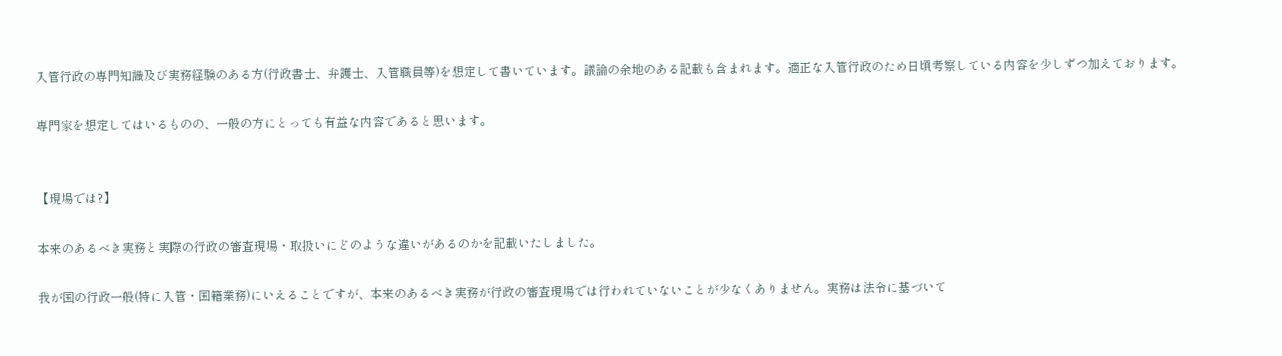入管行政の専門知識及び実務経験のある方(行政書士、弁護士、入管職員等)を想定して書いています。議論の余地のある記載も含まれます。適正な入管行政のため日頃考察している内容を少しずつ加えております。

専門家を想定してはいるものの、一般の方にとっても有益な内容であると思います。


【現場では?】

本来のあるべき実務と実際の行政の審査現場・取扱いにどのような違いがあるのかを記載いたしました。

我が国の行政一般(特に入管・国籍業務)にいえることですが、本来のあるべき実務が行政の審査現場では行われていないことが少なくありません。実務は法令に基づいて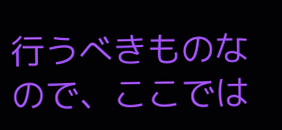行うべきものなので、ここでは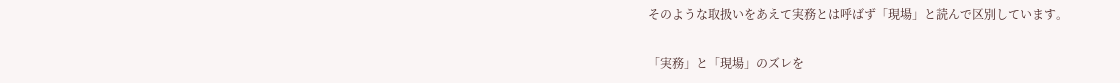そのような取扱いをあえて実務とは呼ばず「現場」と読んで区別しています。

「実務」と「現場」のズレを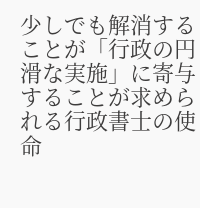少しでも解消することが「行政の円滑な実施」に寄与することが求められる行政書士の使命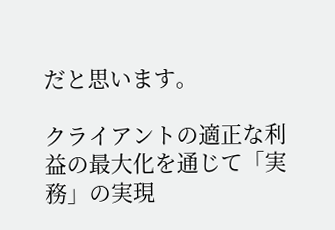だと思います。

クライアントの適正な利益の最大化を通じて「実務」の実現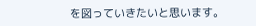を図っていきたいと思います。